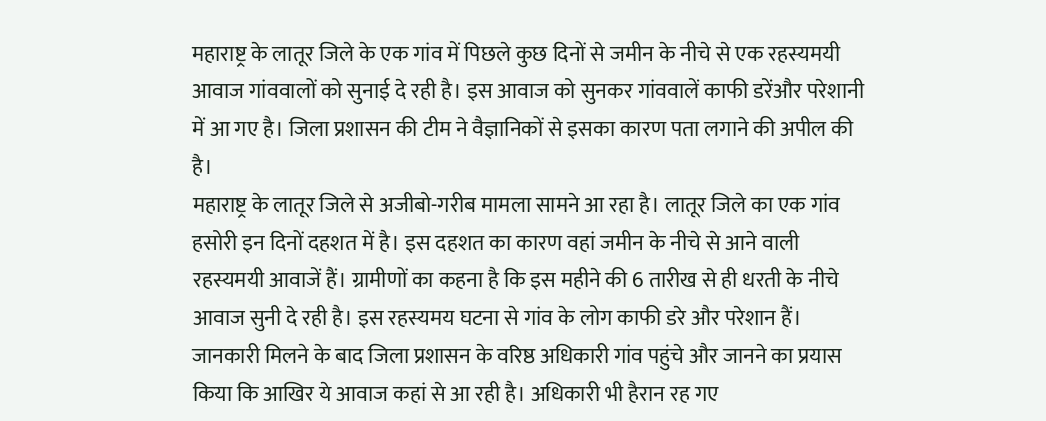महाराष्ट्र के लातूर जिले के एक गांव में पिछले कुछ दिनों से जमीन के नीचे से एक रहस्यमयी आवाज गांववालों को सुनाई दे रही है। इस आवाज को सुनकर गांववालें काफी डरेंऔर परेशानी में आ गए है। जिला प्रशासन की टीम ने वैज्ञानिकों से इसका कारण पता लगाने की अपील की है।
महाराष्ट्र के लातूर जिले से अजीबो-गरीब मामला सामने आ रहा है। लातूर जिले का एक गांव हसोरी इन दिनों दहशत में है। इस दहशत का कारण वहां जमीन के नीचे से आने वाली रहस्यमयी आवाजें हैं। ग्रामीणों का कहना है कि इस महीने की 6 तारीख से ही धरती के नीचे आवाज सुनी दे रही है। इस रहस्यमय घटना से गांव के लोग काफी डरे और परेशान हैं। जानकारी मिलने के बाद जिला प्रशासन के वरिष्ठ अधिकारी गांव पहुंचे और जानने का प्रयास किया कि आखिर ये आवाज कहां से आ रही है। अधिकारी भी हैरान रह गए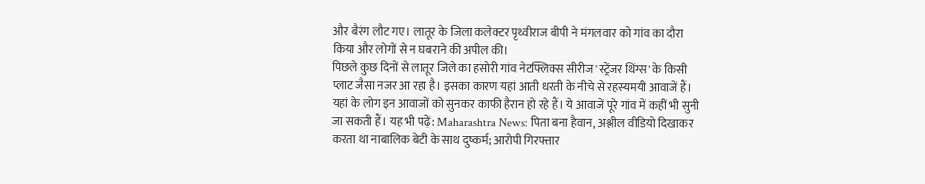और बैरंग लौट गए। लातूर के जिला कलेक्टर पृथ्वीराज बीपी ने मंगलवार को गांव का दौरा किया और लोगों से न घबराने की अपील की।
पिछले कुछ दिनों से लातूर जिले का हसोरी गांव नेटफ्लिक्स सीरीज 'स्ट्रेंजर थिंग्स' के किसी प्लाट जैसा नजर आ रहा है। इसका कारण यहां आती धरती के नीचे से रहस्यमयी आवाजें हैं। यहां के लोग इन आवाजों को सुनकर काफी हैरान हो रहे हैं। ये आवाजें पूरे गांव में कहीं भी सुनी जा सकती हैं। यह भी पढ़ें: Maharashtra News: पिता बना हैवान, अश्लील वीडियो दिखाकर करता था नाबालिक बेटी के साथ दुष्कर्म; आरोपी गिरफ्तार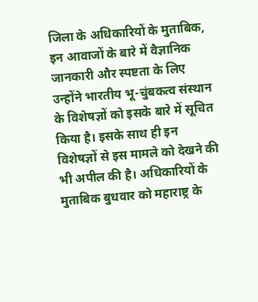जिला के अधिकारियों के मुताबिक, इन आवाजों के बारे में वैज्ञानिक जानकारी और स्पष्टता के लिए उन्होंने भारतीय भू-चुंबकत्व संस्थान के विशेषज्ञों को इसके बारे में सूचित किया है। इसके साथ ही इन विशेषज्ञों से इस मामले को देखने की भी अपील की है। अधिकारियों के मुताबिक बुधवार को महाराष्ट्र के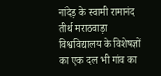नांदेड़ के स्वामी रामानंद तीर्थ मराठवाड़ा विश्वविद्यालय के विशेषज्ञों का एक दल भी गांव का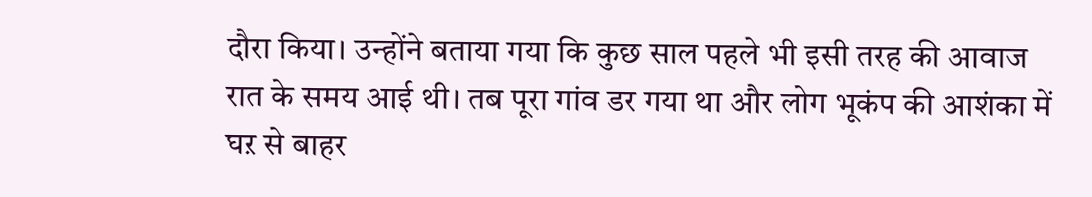दौरा किया। उन्होंने बताया गया कि कुछ साल पहले भी इसी तरह की आवाज रात के समय आई थी। तब पूरा गांव डर गया था और लोग भूकंप की आशंका में घऱ से बाहर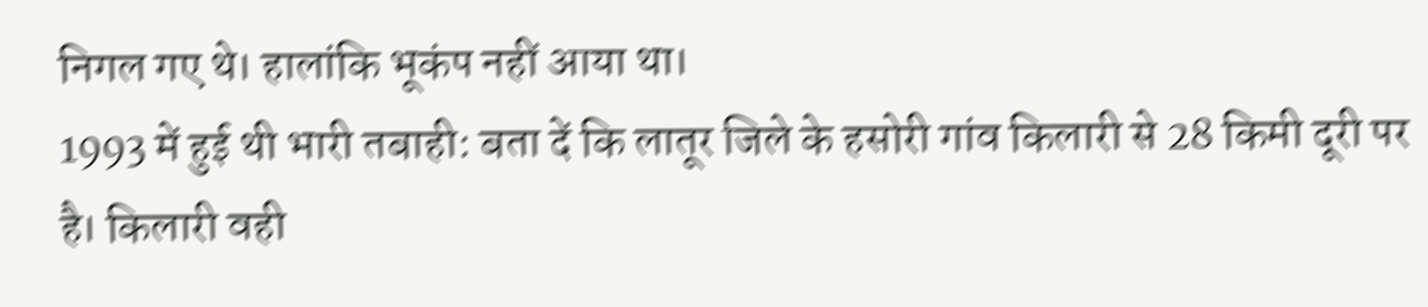निगल गए थे। हालांकि भूकंप नहीं आया था।
1993 में हुई थी भारी तबाही: बता दें कि लातूर जिले के हसोरी गांव किलारी से 28 किमी दूरी पर है। किलारी वही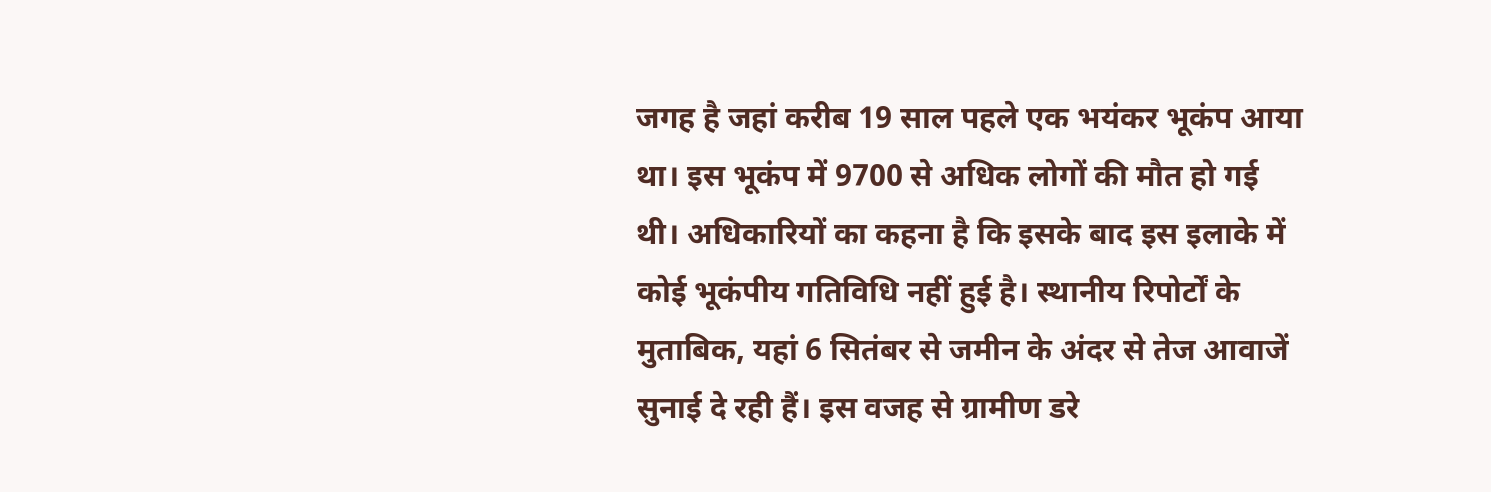जगह है जहां करीब 19 साल पहले एक भयंकर भूकंप आया था। इस भूकंप में 9700 से अधिक लोगों की मौत हो गई थी। अधिकारियों का कहना है कि इसके बाद इस इलाके में कोई भूकंपीय गतिविधि नहीं हुई है। स्थानीय रिपोर्टों के मुताबिक, यहां 6 सितंबर से जमीन के अंदर से तेज आवाजें सुनाई दे रही हैं। इस वजह से ग्रामीण डरे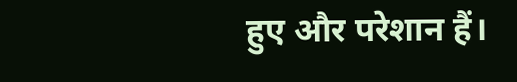हुए और परेशान हैं।